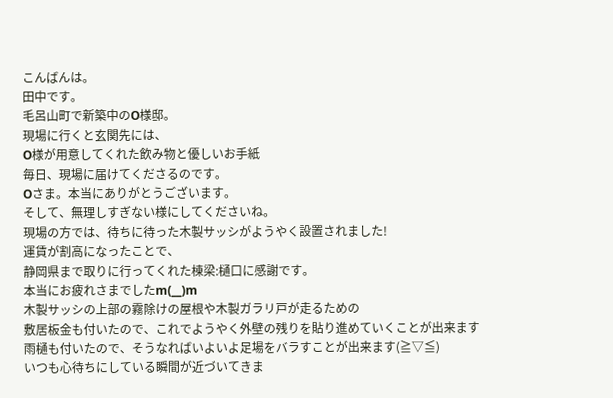こんばんは。
田中です。
毛呂山町で新築中のO様邸。
現場に行くと玄関先には、
O様が用意してくれた飲み物と優しいお手紙
毎日、現場に届けてくださるのです。
Oさま。本当にありがとうございます。
そして、無理しすぎない様にしてくださいね。
現場の方では、待ちに待った木製サッシがようやく設置されました!
運賃が割高になったことで、
静岡県まで取りに行ってくれた棟梁:樋口に感謝です。
本当にお疲れさまでしたm(__)m
木製サッシの上部の霧除けの屋根や木製ガラリ戸が走るための
敷居板金も付いたので、これでようやく外壁の残りを貼り進めていくことが出来ます
雨樋も付いたので、そうなればいよいよ足場をバラすことが出来ます(≧▽≦)
いつも心待ちにしている瞬間が近づいてきま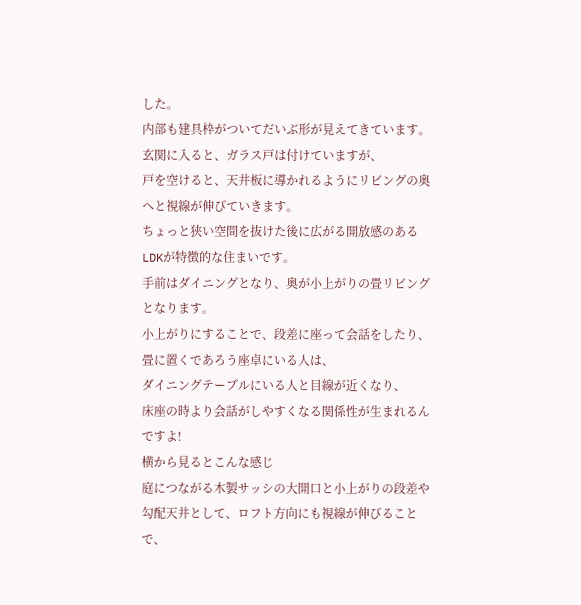した。
内部も建具枠がついてだいぶ形が見えてきています。
玄関に入ると、ガラス戸は付けていますが、
戸を空けると、天井板に導かれるようにリビングの奥へと視線が伸びていきます。
ちょっと狭い空間を抜けた後に広がる開放感のあるLDKが特徴的な住まいです。
手前はダイニングとなり、奥が小上がりの畳リビングとなります。
小上がりにすることで、段差に座って会話をしたり、
畳に置くであろう座卓にいる人は、
ダイニングテーブルにいる人と目線が近くなり、
床座の時より会話がしやすくなる関係性が生まれるんですよ!
横から見るとこんな感じ
庭につながる木製サッシの大開口と小上がりの段差や
勾配天井として、ロフト方向にも視線が伸びることで、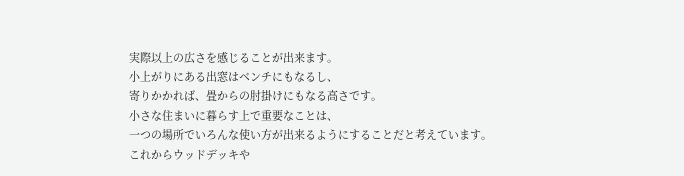実際以上の広さを感じることが出来ます。
小上がりにある出窓はベンチにもなるし、
寄りかかれば、畳からの肘掛けにもなる高さです。
小さな住まいに暮らす上で重要なことは、
一つの場所でいろんな使い方が出来るようにすることだと考えています。
これからウッドデッキや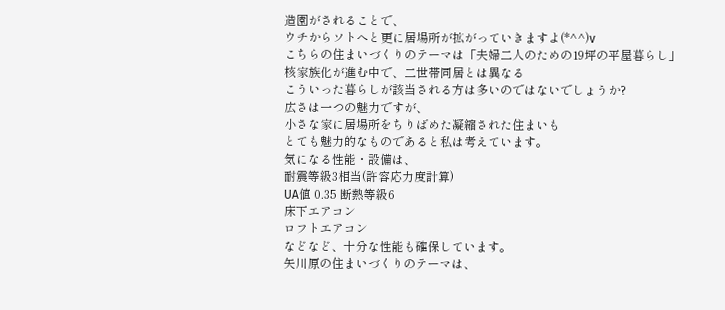造園がされることで、
ウチからソトへと更に居場所が拡がっていきますよ(*^^)v
こちらの住まいづくりのテーマは「夫婦二人のための19坪の平屋暮らし」
核家族化が進む中で、二世帯同居とは異なる
こういった暮らしが該当される方は多いのではないでしょうか?
広さは一つの魅力ですが、
小さな家に居場所をちりばめた凝縮された住まいも
とても魅力的なものであると私は考えています。
気になる性能・設備は、
耐震等級3相当(許容応力度計算)
UA値 0.35 断熱等級6
床下エアコン
ロフトエアコン
などなど、十分な性能も確保しています。
矢川原の住まいづくりのテーマは、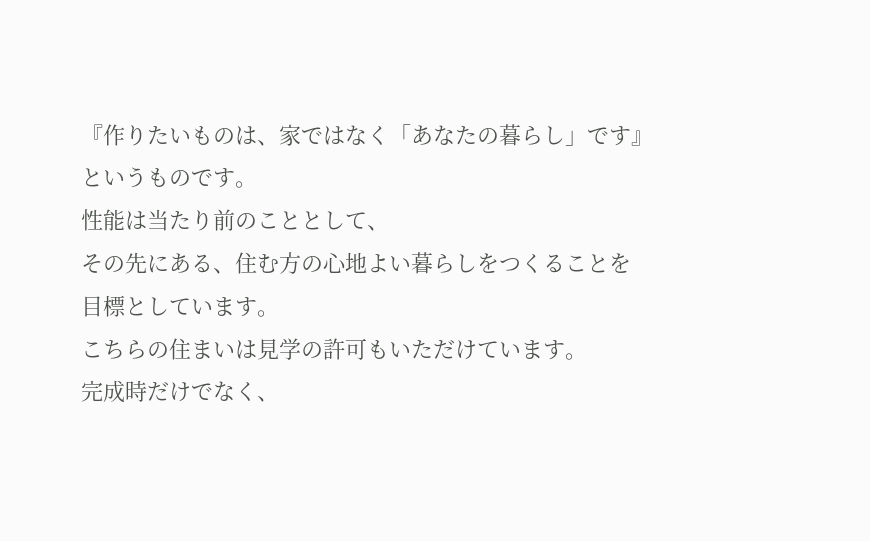『作りたいものは、家ではなく「あなたの暮らし」です』
というものです。
性能は当たり前のこととして、
その先にある、住む方の心地よい暮らしをつくることを
目標としています。
こちらの住まいは見学の許可もいただけています。
完成時だけでなく、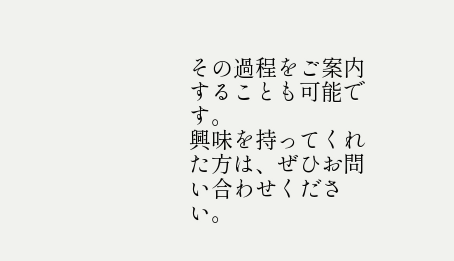その過程をご案内することも可能です。
興味を持ってくれた方は、ぜひお問い合わせください。